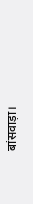बांसवाड़ा।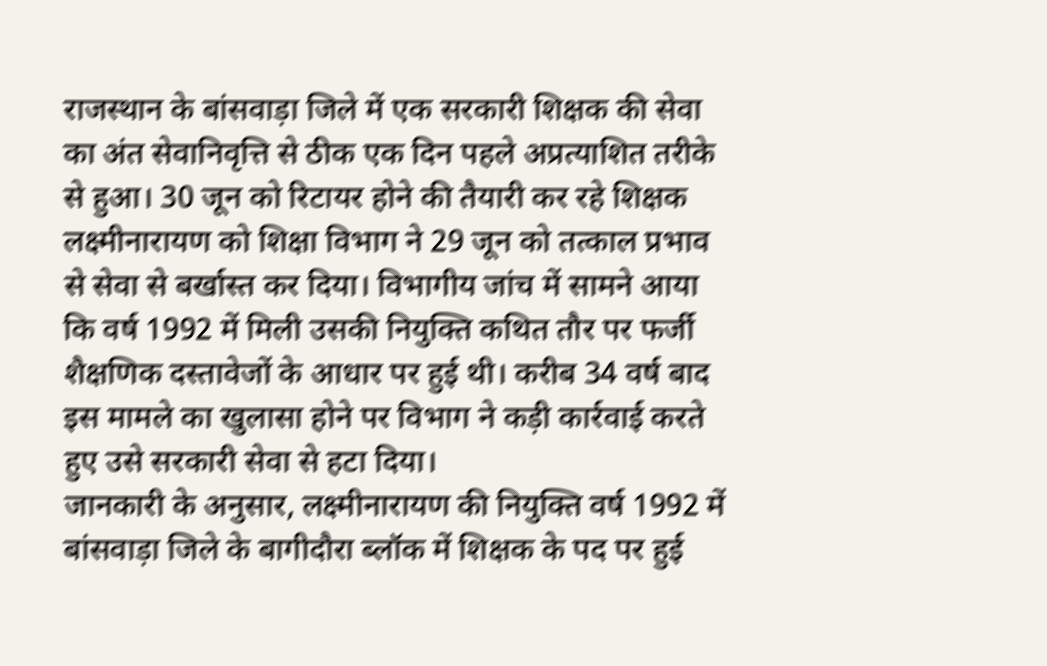राजस्थान के बांसवाड़ा जिले में एक सरकारी शिक्षक की सेवा का अंत सेवानिवृत्ति से ठीक एक दिन पहले अप्रत्याशित तरीके से हुआ। 30 जून को रिटायर होने की तैयारी कर रहे शिक्षक लक्ष्मीनारायण को शिक्षा विभाग ने 29 जून को तत्काल प्रभाव से सेवा से बर्खास्त कर दिया। विभागीय जांच में सामने आया कि वर्ष 1992 में मिली उसकी नियुक्ति कथित तौर पर फर्जी शैक्षणिक दस्तावेजों के आधार पर हुई थी। करीब 34 वर्ष बाद इस मामले का खुलासा होने पर विभाग ने कड़ी कार्रवाई करते हुए उसे सरकारी सेवा से हटा दिया।
जानकारी के अनुसार, लक्ष्मीनारायण की नियुक्ति वर्ष 1992 में बांसवाड़ा जिले के बागीदौरा ब्लॉक में शिक्षक के पद पर हुई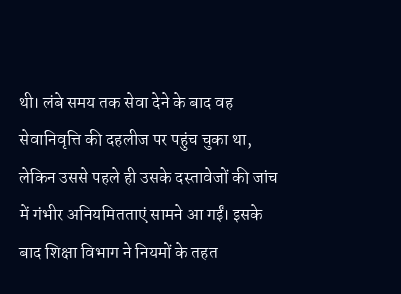थी। लंबे समय तक सेवा देने के बाद वह सेवानिवृत्ति की दहलीज पर पहुंच चुका था, लेकिन उससे पहले ही उसके दस्तावेजों की जांच में गंभीर अनियमितताएं सामने आ गईं। इसके बाद शिक्षा विभाग ने नियमों के तहत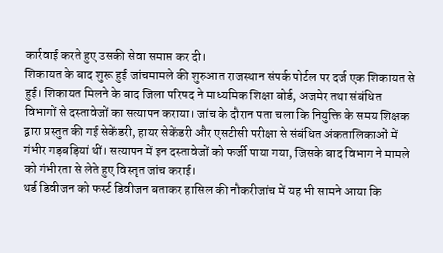कार्रवाई करते हुए उसकी सेवा समाप्त कर दी।
शिकायत के बाद शुरू हुई जांचमामले की शुरुआत राजस्थान संपर्क पोर्टल पर दर्ज एक शिकायत से हुई। शिकायत मिलने के बाद जिला परिषद ने माध्यमिक शिक्षा बोर्ड, अजमेर तथा संबंधित विभागों से दस्तावेजों का सत्यापन कराया। जांच के दौरान पता चला कि नियुक्ति के समय शिक्षक द्वारा प्रस्तुत की गई सेकेंडरी, हायर सेकेंडरी और एसटीसी परीक्षा से संबंधित अंकतालिकाओं में गंभीर गड़बड़ियां थीं। सत्यापन में इन दस्तावेजों को फर्जी पाया गया, जिसके बाद विभाग ने मामले को गंभीरता से लेते हुए विस्तृत जांच कराई।
थर्ड डिवीजन को फर्स्ट डिवीजन बताकर हासिल की नौकरीजांच में यह भी सामने आया कि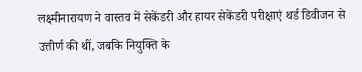लक्ष्मीनारायण ने वास्तव में सेकेंडरी और हायर सेकेंडरी परीक्षाएं थर्ड डिवीजन से उत्तीर्ण की थीं, जबकि नियुक्ति के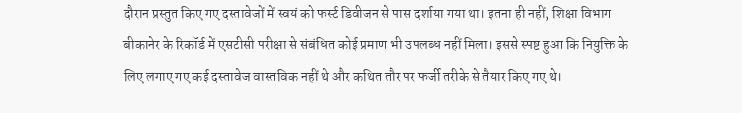दौरान प्रस्तुत किए गए दस्तावेजों में स्वयं को फर्स्ट डिवीजन से पास दर्शाया गया था। इतना ही नहीं, शिक्षा विभाग बीकानेर के रिकॉर्ड में एसटीसी परीक्षा से संबंधित कोई प्रमाण भी उपलब्ध नहीं मिला। इससे स्पष्ट हुआ कि नियुक्ति के लिए लगाए गए कई दस्तावेज वास्तविक नहीं थे और कथित तौर पर फर्जी तरीके से तैयार किए गए थे।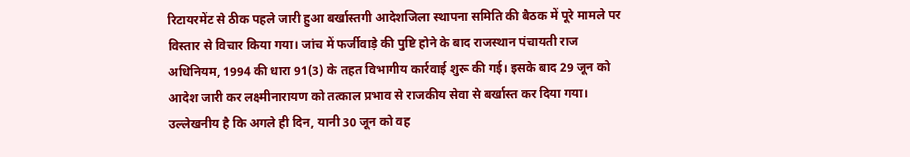रिटायरमेंट से ठीक पहले जारी हुआ बर्खास्तगी आदेशजिला स्थापना समिति की बैठक में पूरे मामले पर विस्तार से विचार किया गया। जांच में फर्जीवाड़े की पुष्टि होने के बाद राजस्थान पंचायती राज अधिनियम, 1994 की धारा 91(3) के तहत विभागीय कार्रवाई शुरू की गई। इसके बाद 29 जून को आदेश जारी कर लक्ष्मीनारायण को तत्काल प्रभाव से राजकीय सेवा से बर्खास्त कर दिया गया। उल्लेखनीय है कि अगले ही दिन, यानी 30 जून को वह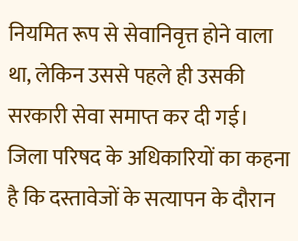नियमित रूप से सेवानिवृत्त होने वाला था, लेकिन उससे पहले ही उसकी सरकारी सेवा समाप्त कर दी गई।
जिला परिषद के अधिकारियों का कहना है कि दस्तावेजों के सत्यापन के दौरान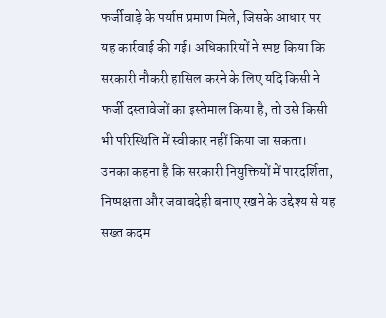फर्जीवाड़े के पर्याप्त प्रमाण मिले, जिसके आधार पर यह कार्रवाई की गई। अधिकारियों ने स्पष्ट किया कि सरकारी नौकरी हासिल करने के लिए यदि किसी ने फर्जी दस्तावेजों का इस्तेमाल किया है, तो उसे किसी भी परिस्थिति में स्वीकार नहीं किया जा सकता। उनका कहना है कि सरकारी नियुक्तियों में पारदर्शिता, निष्पक्षता और जवाबदेही बनाए रखने के उद्देश्य से यह सख्त कदम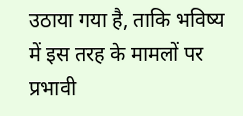उठाया गया है, ताकि भविष्य में इस तरह के मामलों पर प्रभावी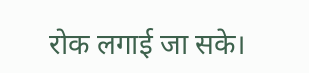रोक लगाई जा सके।